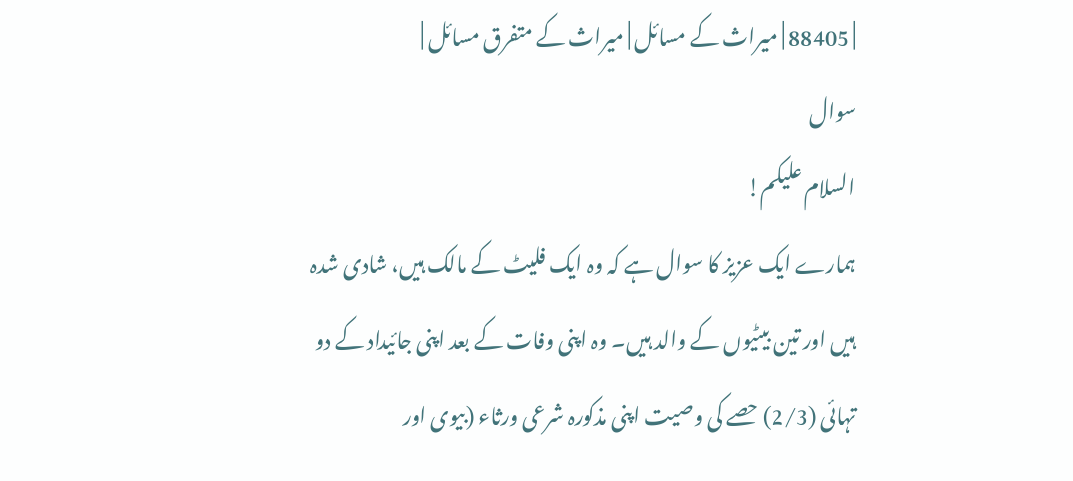| 88405 | میراث کے مسائل | میراث کے متفرق مسائل |
سوال
السلام علیکم!
ہمارے ایک عزیز کا سوال ہے کہ وہ ایک فلیٹ کے مالک ہیں، شادی شدہ ہیں اور تین بیٹیوں کے والد ہیں۔ وہ اپنی وفات کے بعد اپنی جائیداد کے دو تہائی (2/3) حصے کی وصیت اپنی مذکورہ شرعی ورثاء (بیوی اور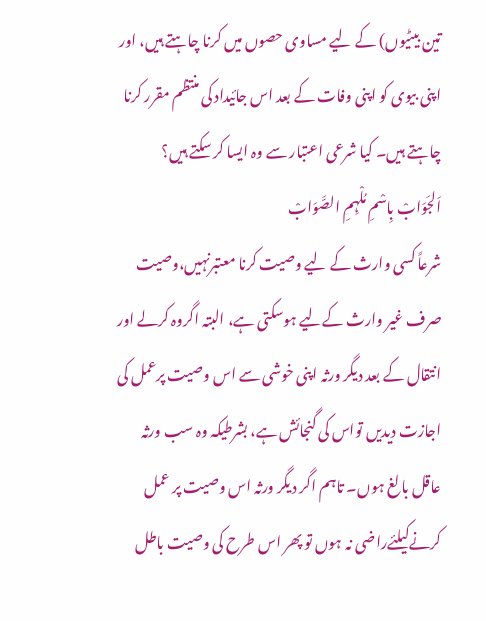تین بیٹیوں) کے لیے مساوی حصوں میں کرنا چاہتے ہیں، اور اپنی بیوی کو اپنی وفات کے بعد اس جائیداد کی منتظم مقرر کرنا چاہتے ہیں۔ کیا شرعی اعتبار سے وہ ایسا کر سکتے ہیں؟
اَلجَوَابْ بِاسْمِ مُلْہِمِ الصَّوَابْ
شرعاً کسی وارث کے لیے وصیت کرنا معتبرنہیں،وصیت صرف غیر وارث کےلیے ہوسکتی ہے، البتہ اگروہ کرلے اور انتقال کے بعد دیگر ورثہ اپنی خوشی سے اس وصیت پرعمل کی اجازت دیدیں تواس کی گنجائش ہے، بشرطیکہ وہ سب ورثہ عاقل بالغ ہوں۔ تاہم اگر دیگر ورثہ اس وصیت پر عمل کرنےکیلئےراضی نہ ہوں تو پھر اس طرح کی وصیت باطل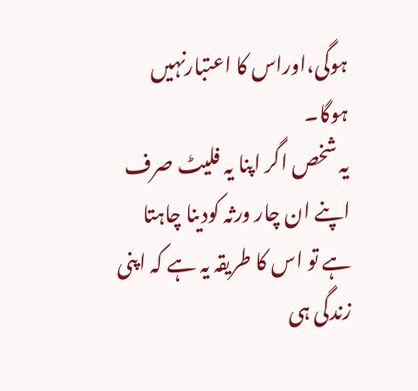ہوگی،اوراس کا اعتبارنہیں ہوگا۔
یہ شخص اگر اپنا یہ فلیٹ صرف اپنے ان چار ورثہ کودینا چاہتا ہے تو اس کا طریقہ یہ ہے کہ اپنی زندگی ہی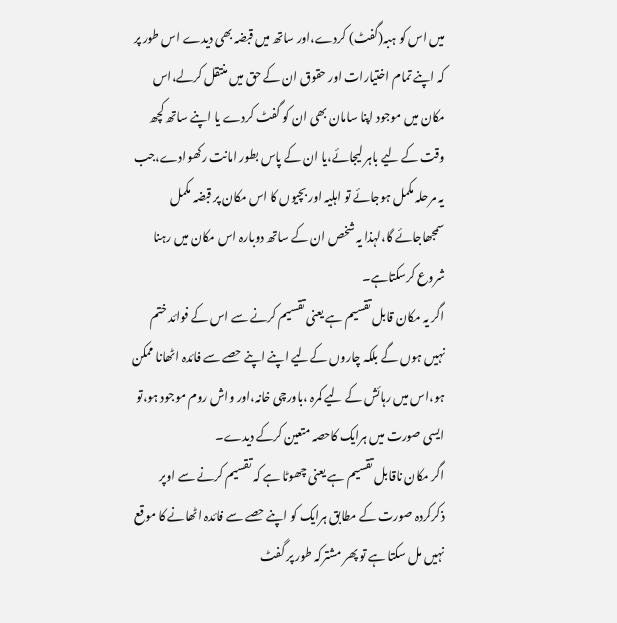میں اس کو ہبہ(گفٹ) کردے،اور ساتھ میں قبضہ بھی دیدے اس طور پر کہ اپنے تمام اختیارات اور حقوق ان کے حق میں منتقل کرلے،اس مکان میں موجود اپنا سامان بھی ان کو گفٹ کردے یا اپنے ساتھ کچھ وقت کے لیے باہر لیجائے،یا ان کے پاس بطور امانت رکھوادے،جب یہ مرحلہ مکمل ہوجائے تو اہلیہ اور بچیوں کا اس مکان پر قبضہ مکمل سمجھاجائے گا،لہذا یہ شخص ان کے ساتھ دوبارہ اس مکان میں رہنا شروع کرسکتاہے۔
اگر یہ مکان قابل تقسیم ہے یعنی تقسیم کرنے سے اس کے فوائد ختم نہیں ہوں گے بلکہ چاروں کےلیے اپنے اپنے حصے سے فائدہ اٹھانا ممکن ہو،اس میں رہائش کے لیے کمرہ ،باورچی خانہ،اور واش روم موجود ہو،تو ایسی صورت میں ہرایک کاحصہ متعین کرکے دیدے۔
اگر مکان ناقابل تقسیم ہے یعنی چھوٹا ہے کہ تقسیم کرنے سے اوپر ذکرکردہ صورت کے مطابق ہرایک کو اپنے حصے سے فائدہ اٹھانے کا موقع نہیں مل سکتا ہے تو پھر مشترکہ طور پر گفٹ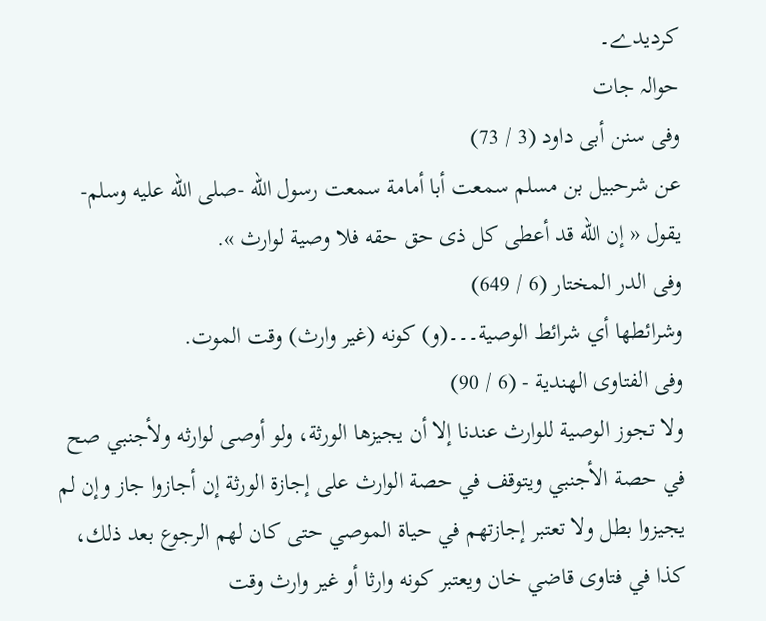کردیدے۔
حوالہ جات
وفی سنن أبى داود (3 / 73)
عن شرحبيل بن مسلم سمعت أبا أمامة سمعت رسول الله -صلى الله عليه وسلم- يقول « إن الله قد أعطى كل ذى حق حقه فلا وصية لوارث ».
وفی الدر المختار (6 / 649)
وشرائطها أي شرائط الوصية۔۔۔(و) كونه (غير وارث) وقت الموت.
وفی الفتاوى الهندية - (6 / 90)
ولا تجوز الوصية للوارث عندنا إلا أن يجيزها الورثة، ولو أوصى لوارثه ولأجنبي صح في حصة الأجنبي ويتوقف في حصة الوارث على إجازة الورثة إن أجازوا جاز وإن لم يجيزوا بطل ولا تعتبر إجازتهم في حياة الموصي حتى كان لهم الرجوع بعد ذلك، كذا في فتاوى قاضي خان ويعتبر كونه وارثا أو غير وارث وقت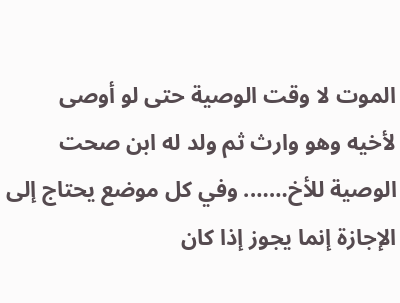الموت لا وقت الوصية حتى لو أوصى لأخيه وهو وارث ثم ولد له ابن صحت الوصية للأخ……. وفي كل موضع يحتاج إلى الإجازة إنما يجوز إذا كان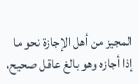المجيز من أهل الإجازة نحو ما إذا أجازه وهو بالغ عاقل صحيح،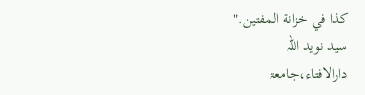كذا في خزانة المفتين."
سید نوید اللہ
دارالافتاء،جامعۃ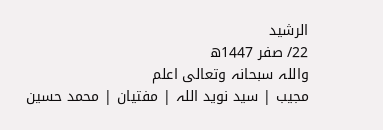الرشید
22/ صفر 1447ھ
واللہ سبحانہ وتعالی اعلم
مجیب | سید نوید اللہ | مفتیان | محمد حسین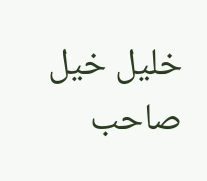خلیل خیل صاحب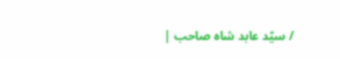/ سیّد عابد شاہ صاحب |